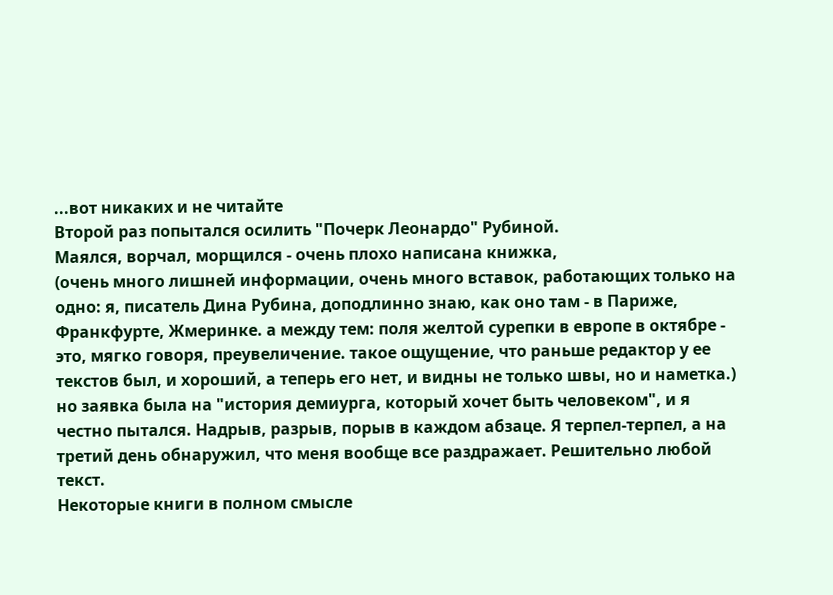...вот никаких и не читайте
Второй раз попытался осилить "Почерк Леонардо" Рубиной.
Маялся, ворчал, морщился - очень плохо написана книжка,
(очень много лишней информации, очень много вставок, работающих только на одно: я, писатель Дина Рубина, доподлинно знаю, как оно там - в Париже, Франкфурте, Жмеринке. а между тем: поля желтой сурепки в европе в октябре - это, мягко говоря, преувеличение. такое ощущение, что раньше редактор у ее текстов был, и хороший, а теперь его нет, и видны не только швы, но и наметка.)
но заявка была на "история демиурга, который хочет быть человеком", и я честно пытался. Надрыв, разрыв, порыв в каждом абзаце. Я терпел-терпел, а на третий день обнаружил, что меня вообще все раздражает. Решительно любой текст.
Некоторые книги в полном смысле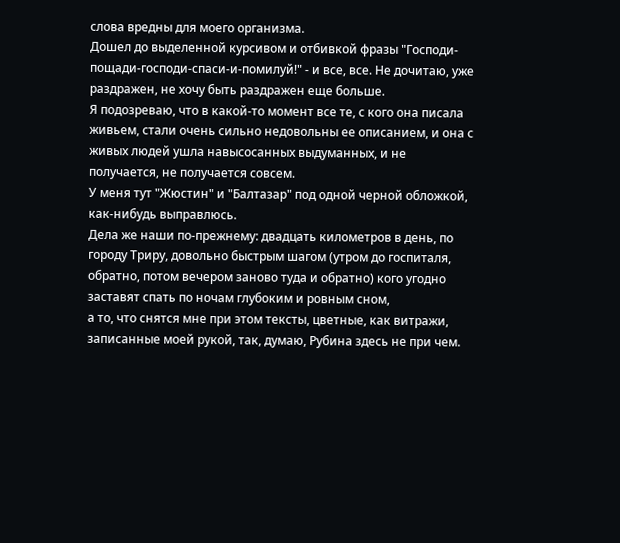слова вредны для моего организма.
Дошел до выделенной курсивом и отбивкой фразы "Господи-пощади-господи-спаси-и-помилуй!" - и все, все. Не дочитаю, уже раздражен, не хочу быть раздражен еще больше.
Я подозреваю, что в какой-то момент все те, с кого она писала живьем, стали очень сильно недовольны ее описанием, и она с живых людей ушла навысосанных выдуманных, и не получается, не получается совсем.
У меня тут "Жюстин" и "Балтазар" под одной черной обложкой, как-нибудь выправлюсь.
Дела же наши по-прежнему: двадцать километров в день, по городу Триру, довольно быстрым шагом (утром до госпиталя, обратно, потом вечером заново туда и обратно) кого угодно заставят спать по ночам глубоким и ровным сном,
а то, что снятся мне при этом тексты, цветные, как витражи, записанные моей рукой, так, думаю, Рубина здесь не при чем.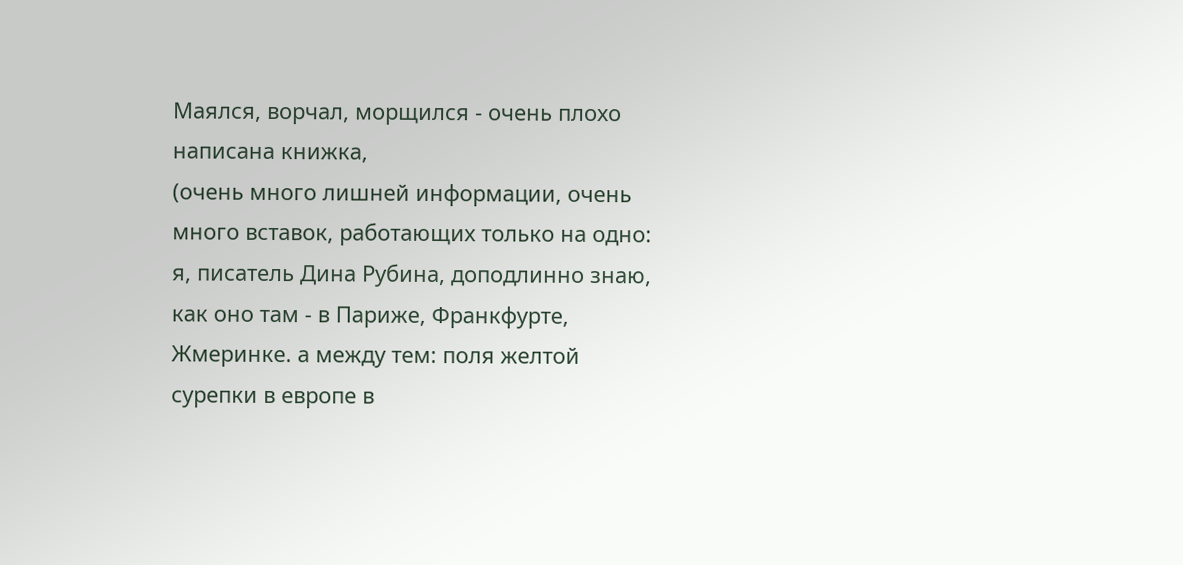Маялся, ворчал, морщился - очень плохо написана книжка,
(очень много лишней информации, очень много вставок, работающих только на одно: я, писатель Дина Рубина, доподлинно знаю, как оно там - в Париже, Франкфурте, Жмеринке. а между тем: поля желтой сурепки в европе в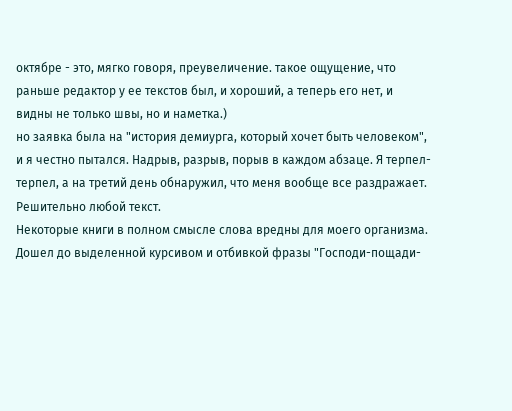октябре - это, мягко говоря, преувеличение. такое ощущение, что раньше редактор у ее текстов был, и хороший, а теперь его нет, и видны не только швы, но и наметка.)
но заявка была на "история демиурга, который хочет быть человеком", и я честно пытался. Надрыв, разрыв, порыв в каждом абзаце. Я терпел-терпел, а на третий день обнаружил, что меня вообще все раздражает. Решительно любой текст.
Некоторые книги в полном смысле слова вредны для моего организма.
Дошел до выделенной курсивом и отбивкой фразы "Господи-пощади-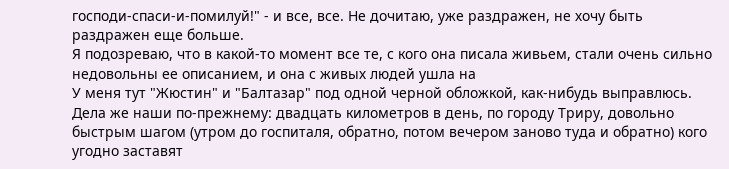господи-спаси-и-помилуй!" - и все, все. Не дочитаю, уже раздражен, не хочу быть раздражен еще больше.
Я подозреваю, что в какой-то момент все те, с кого она писала живьем, стали очень сильно недовольны ее описанием, и она с живых людей ушла на
У меня тут "Жюстин" и "Балтазар" под одной черной обложкой, как-нибудь выправлюсь.
Дела же наши по-прежнему: двадцать километров в день, по городу Триру, довольно быстрым шагом (утром до госпиталя, обратно, потом вечером заново туда и обратно) кого угодно заставят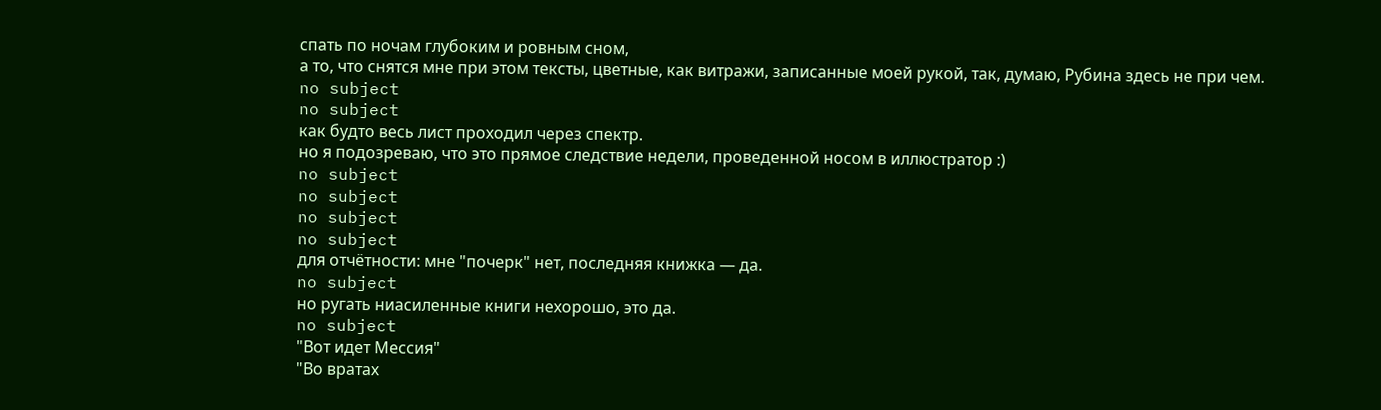спать по ночам глубоким и ровным сном,
а то, что снятся мне при этом тексты, цветные, как витражи, записанные моей рукой, так, думаю, Рубина здесь не при чем.
no subject
no subject
как будто весь лист проходил через спектр.
но я подозреваю, что это прямое следствие недели, проведенной носом в иллюстратор :)
no subject
no subject
no subject
no subject
для отчётности: мне "почерк" нет, последняя книжка — да.
no subject
но ругать ниасиленные книги нехорошо, это да.
no subject
"Вот идет Мессия"
"Во вратах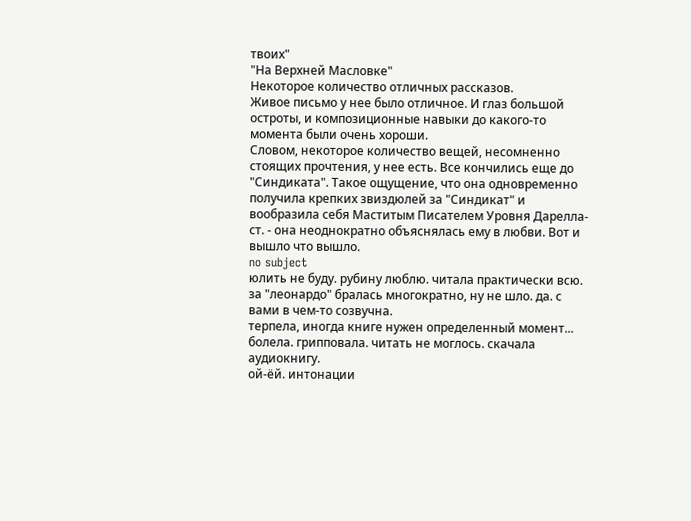твоих"
"На Верхней Масловке"
Некоторое количество отличных рассказов.
Живое письмо у нее было отличное. И глаз большой остроты, и композиционные навыки до какого-то момента были очень хороши.
Словом, некоторое количество вещей, несомненно стоящих прочтения, у нее есть. Все кончились еще до "Синдиката". Такое ощущение, что она одновременно получила крепких звиздюлей за "Синдикат" и вообразила себя Маститым Писателем Уровня Дарелла-ст. - она неоднократно объяснялась ему в любви. Вот и вышло что вышло.
no subject
юлить не буду. рубину люблю. читала практически всю.
за "леонардо" бралась многократно, ну не шло. да. с вами в чем-то созвучна.
терпела, иногда книге нужен определенный момент...
болела. грипповала. читать не моглось. скачала аудиокнигу.
ой-ёй. интонации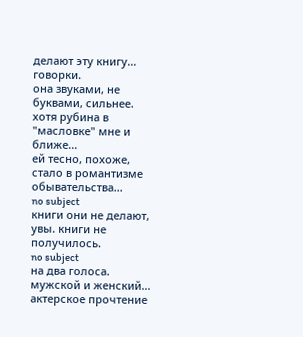делают эту книгу... говорки.
она звуками, не буквами, сильнее.
хотя рубина в "масловке" мне и ближе...
ей тесно, похоже, стало в романтизме обывательства...
no subject
книги они не делают, увы. книги не получилось.
no subject
на два голоса. мужской и женский...
актерское прочтение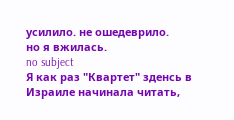усилило. не ошедеврило.
но я вжилась.
no subject
Я как раз "Квартет" зденсь в Израиле начинала читать,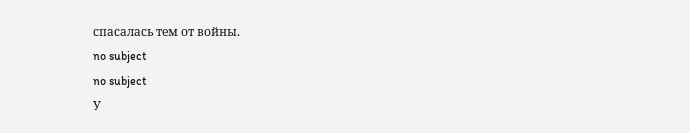спасалась тем от войны.
no subject
no subject
У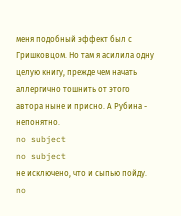меня подобный эффект был с Гришковцом. Но там я асилила одну целую книгу, прежде чем начать аллергично тошнить от этого автора ныне и присно. А Рубина - непонятно.
no subject
no subject
не исключено, что и сыпью пойду.
no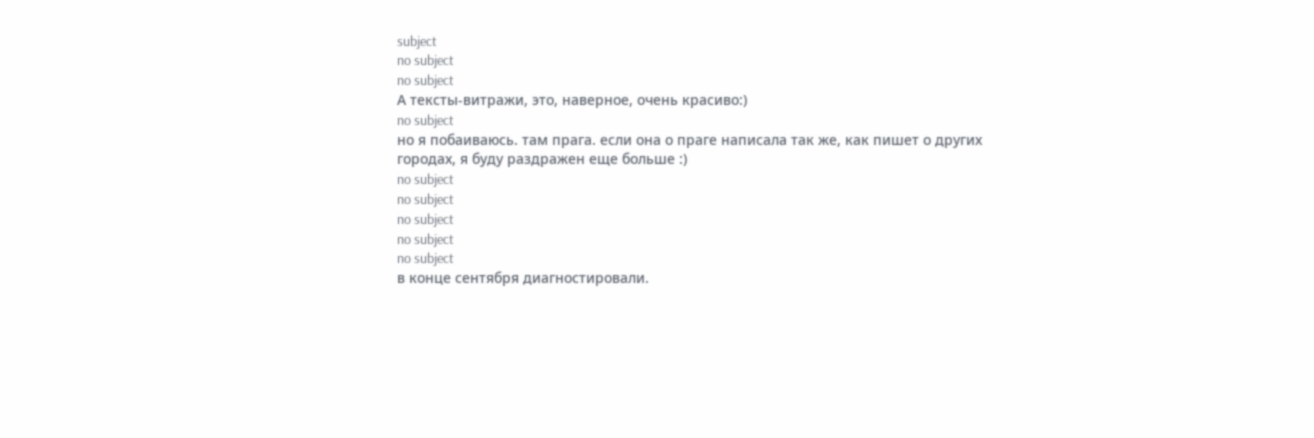subject
no subject
no subject
А тексты-витражи, это, наверное, очень красиво:)
no subject
но я побаиваюсь. там прага. если она о праге написала так же, как пишет о других городах, я буду раздражен еще больше :)
no subject
no subject
no subject
no subject
no subject
в конце сентября диагностировали.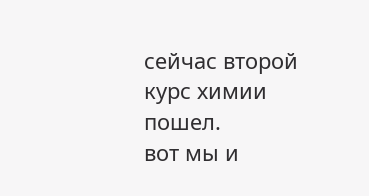сейчас второй курс химии пошел.
вот мы и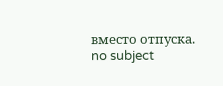вместо отпуска.
no subject